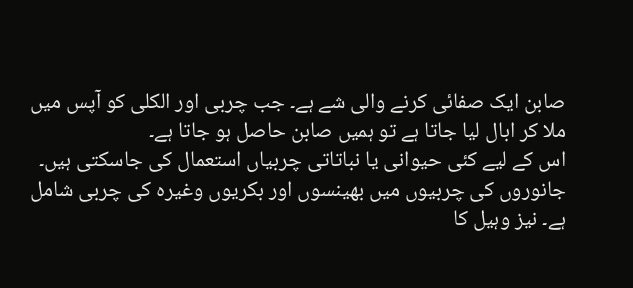صابن ایک صفائی کرنے والی شے ہے۔ جب چربی اور الکلی کو آپس میں ملا کر ابال لیا جاتا ہے تو ہمیں صابن حاصل ہو جاتا ہے۔
اس کے لیے کئی حیوانی یا نباتاتی چربیاں استعمال کی جاسکتی ہیں۔ جانوروں کی چربیوں میں بھینسوں اور بکریوں وغیرہ کی چربی شامل ہے۔ نیز وہیل کا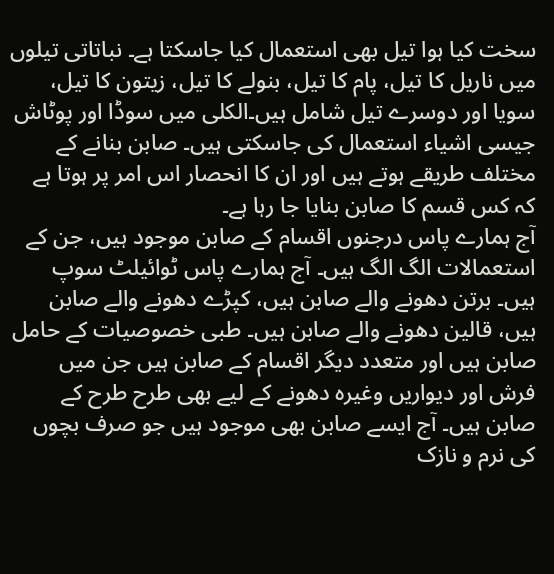سخت کیا ہوا تیل بھی استعمال کیا جاسکتا ہے۔ نباتاتی تیلوں میں ناریل کا تیل، پام کا تیل، بنولے کا تیل، زیتون کا تیل، سویا اور دوسرے تیل شامل ہیں۔الکلی میں سوڈا اور پوٹاش جیسی اشیاء استعمال کی جاسکتی ہیں۔ صابن بنانے کے مختلف طریقے ہوتے ہیں اور ان کا انحصار اس امر پر ہوتا ہے کہ کس قسم کا صابن بنایا جا رہا ہے۔
آج ہمارے پاس درجنوں اقسام کے صابن موجود ہیں، جن کے استعمالات الگ الگ ہیں۔ آج ہمارے پاس ٹوائیلٹ سوپ ہیں۔ برتن دھونے والے صابن ہیں، کپڑے دھونے والے صابن ہیں، قالین دھونے والے صابن ہیں۔ طبی خصوصیات کے حامل صابن ہیں اور متعدد دیگر اقسام کے صابن ہیں جن میں فرش اور دیواریں وغیرہ دھونے کے لیے بھی طرح طرح کے صابن ہیں۔ آج ایسے صابن بھی موجود ہیں جو صرف بچوں کی نرم و نازک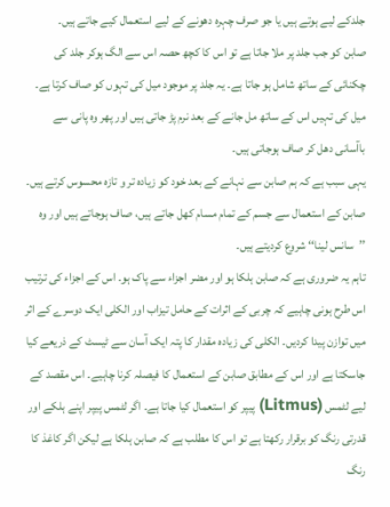جلدکے لیے ہوتے ہیں یا جو صرف چہرہ دھونے کے لیے استعمال کیے جاتے ہیں۔
صابن کو جب جلد پر ملا جاتا ہے تو اس کا کچھ حصہ اس سے الگ ہوکر جلد کی چکنائی کے ساتھ شامل ہو جاتا ہے۔ یہ جلد پر موجود میل کی تہوں کو صاف کرتا ہے۔ میل کی تہیں اس کے ساتھ مل جانے کے بعد نرم پڑ جاتی ہیں اور پھر وہ پانی سے باآسانی دھل کر صاف ہوجاتی ہیں۔
یہی سبب ہے کہ ہم صابن سے نہانے کے بعد خود کو زیادہ تر و تازہ محسوس کرتے ہیں۔ صابن کے استعمال سے جسم کے تمام مسام کھل جاتے ہیں، صاف ہوجاتے ہیں اور وہ ’’سانس لینا‘‘ شروع کردیتے ہیں۔
تاہم یہ ضروری ہے کہ صابن ہلکا ہو اور مضر اجزاء سے پاک ہو۔ اس کے اجزاء کی ترتیب اس طرح ہونی چاہیے کہ چربی کے اثرات کے حامل تیزاب اور الکلی ایک دوسرے کے اثر میں توازن پیدا کردیں۔ الکلی کی زیادہ مقدار کا پتہ ایک آسان سے ٹیسٹ کے ذریعے کیا جاسکتا ہے اور اس کے مطابق صابن کے استعمال کا فیصلہ کرنا چاہیے۔ اس مقصد کے لیے لٹمس (Litmus) پیپر کو استعمال کیا جاتا ہے۔ اگر لٹمس پیپر اپنے ہلکے اور قدرتی رنگ کو برقرار رکھتا ہے تو اس کا مطلب ہے کہ صابن ہلکا ہے لیکن اگر کاغذ کا رنگ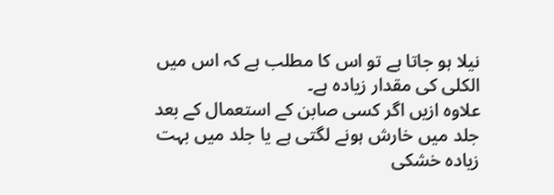نیلا ہو جاتا ہے تو اس کا مطلب ہے کہ اس میں الکلی کی مقدار زیادہ ہے۔
علاوہ ازیں اگر کسی صابن کے استعمال کے بعد جلد میں خارش ہونے لگتی ہے یا جلد میں بہت زیادہ خشکی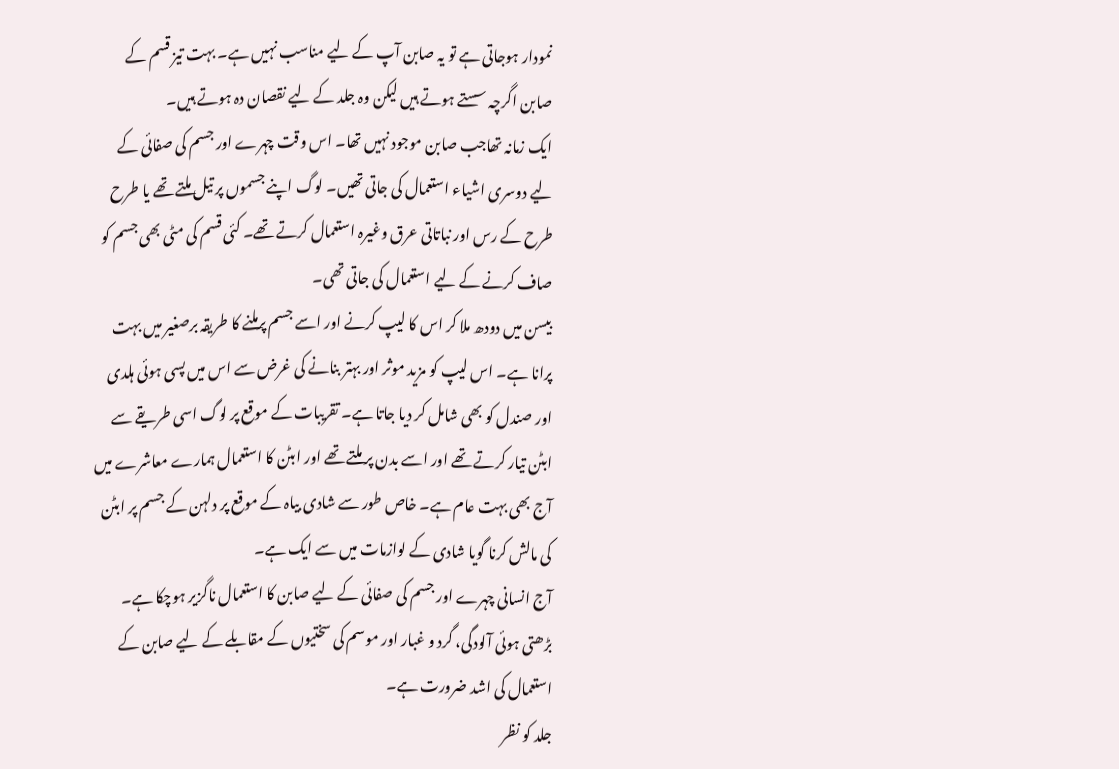نمودار ہوجاتی ہے تو یہ صابن آپ کے لیے مناسب نہیں ہے۔ بہت تیز قسم کے صابن اگرچہ سستے ہوتے ہیں لیکن وہ جلد کے لیے نقصان دہ ہوتے ہیں۔
ایک زمانہ تھاجب صابن موجود نہیں تھا۔ اس وقت چہرے اور جسم کی صفائی کے لیے دوسری اشیاء استعمال کی جاتی تھیں۔ لوگ اپنے جسموں پر تیل ملتے تھے یا طرح طرح کے رس اور نباتاتی عرق وغیرہ استعمال کرتے تھے۔ کئی قسم کی مٹی بھی جسم کو صاف کرنے کے لیے استعمال کی جاتی تھی۔
بیسن میں دودھ ملا کر اس کا لیپ کرنے اور اسے جسم پرملنے کا طریقہ برصغیر میں بہت پرانا ہے۔ اس لیپ کو مزید موثر اور بہتر بنانے کی غرض سے اس میں پسی ہوئی ہلدی اور صندل کو بھی شامل کر دیا جاتا ہے۔ تقریبات کے موقع پر لوگ اسی طریقے سے ابٹن تیار کرتے تھے اور اسے بدن پر ملتے تھے اور ابٹن کا استعمال ہمارے معاشرے میں آج بھی بہت عام ہے۔ خاص طور سے شادی بیاہ کے موقع پر دلہن کے جسم پر ابٹن کی مالش کرنا گویا شادی کے لوازمات میں سے ایک ہے۔
آج انسانی چہرے اور جسم کی صفائی کے لیے صابن کا استعمال ناگزیر ہوچکا ہے۔ بڑھتی ہوئی آلودگی، گرد و غبار اور موسم کی سختیوں کے مقابلے کے لیے صابن کے استعمال کی اشد ضرورت ہے۔
جلد کو نظر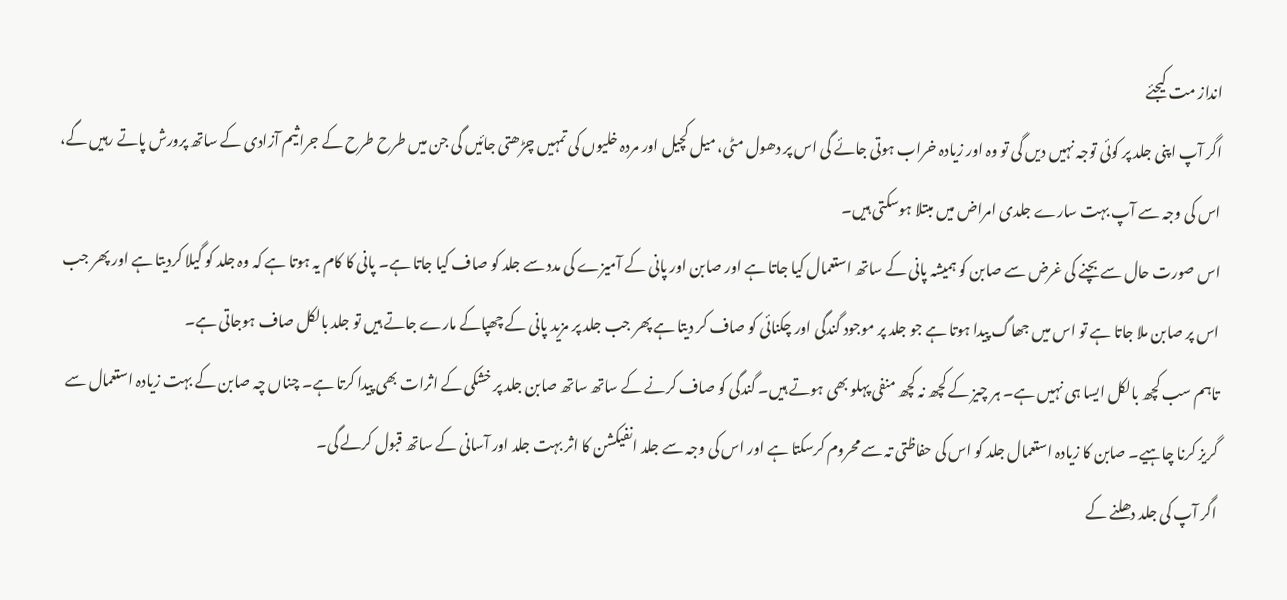انداز مت کیجئے
اگر آپ اپنی جلد پر کوئی توجہ نہیں دیں گی تو وہ اور زیادہ خراب ہوتی جائے گی اس پر دھول مٹی، میل کچیل اور مردہ خلیوں کی تمہیں چڑھتی جائیں گی جن میں طرح طرح کے جراثیم آزادی کے ساتھ پرورش پاتے رہیں گے، اس کی وجہ سے آپ بہت سارے جلدی امراض میں مبتلا ہوسکتی ہیں۔
اس صورت حال سے بچنے کی غرض سے صابن کو ہمیشہ پانی کے ساتھ استعمال کیا جاتا ہے اور صابن اور پانی کے آمیزے کی مدد سے جلد کو صاف کیا جاتا ہے۔ پانی کا کام یہ ہوتا ہے کہ وہ جلد کو گیلا کردیتا ہے اور پھر جب اس پر صابن ملا جاتا ہے تو اس میں جھاگ پیدا ہوتا ہے جو جلد پر موجود گندگی اور چکنائی کو صاف کر دیتا ہے پھر جب جلد پر مزید پانی کے چھپاکے مارے جاتے ہیں تو جلد بالکل صاف ہوجاتی ہے۔
تاہم سب کچھ بالکل ایسا ہی نہیں ہے۔ ہر چیز کے کچھ نہ کچھ منفی پہلو بھی ہوتے ہیں۔ گندگی کو صاف کرنے کے ساتھ ساتھ صابن جلد پر خشکی کے اثرات بھی پیدا کرتا ہے۔ چناں چہ صابن کے بہت زیادہ استعمال سے گریز کرنا چاہیے۔ صابن کا زیادہ استعمال جلد کو اس کی حفاظتی تہ سے محروم کرسکتا ہے اور اس کی وجہ سے جلد انفیکشن کا اثر بہت جلد اور آسانی کے ساتھ قبول کرلے گی۔
اگر آپ کی جلد دھلنے کے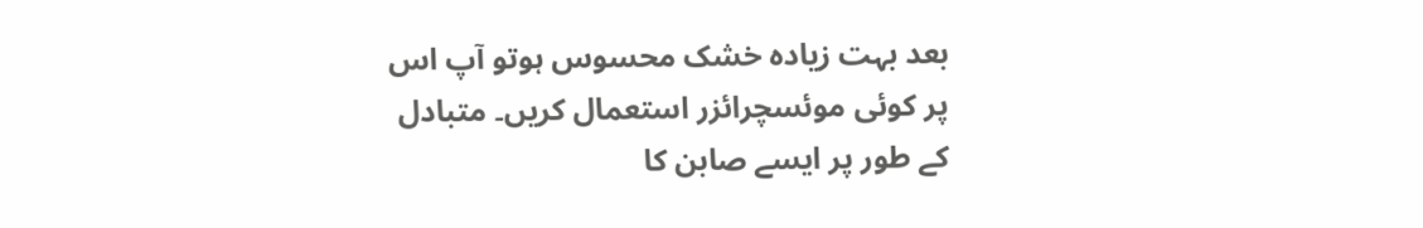بعد بہت زیادہ خشک محسوس ہوتو آپ اس پر کوئی موئسچرائزر استعمال کریں۔ متبادل کے طور پر ایسے صابن کا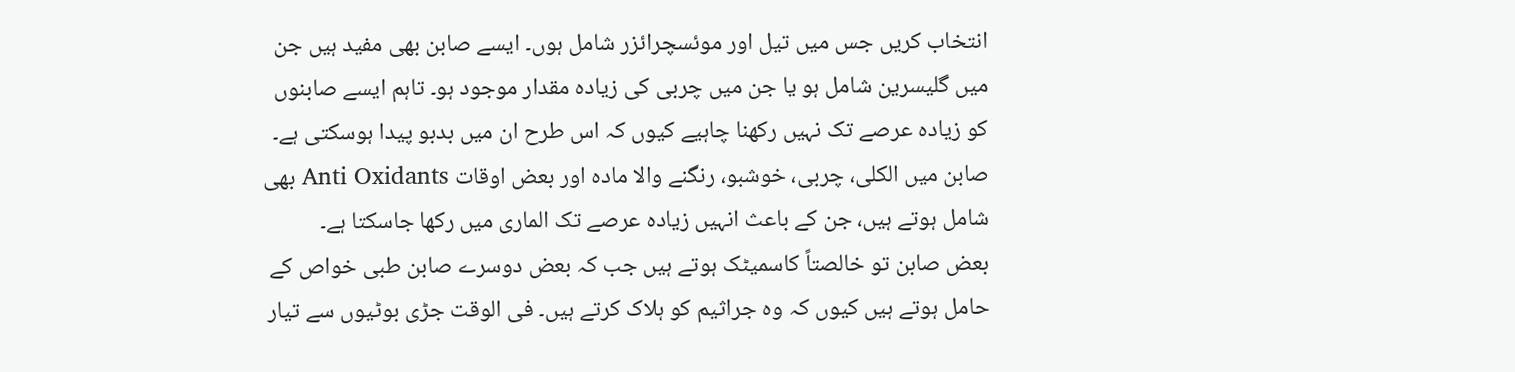انتخاب کریں جس میں تیل اور موئسچرائزر شامل ہوں۔ ایسے صابن بھی مفید ہیں جن میں گلیسرین شامل ہو یا جن میں چربی کی زیادہ مقدار موجود ہو۔ تاہم ایسے صابنوں کو زیادہ عرصے تک نہیں رکھنا چاہیے کیوں کہ اس طرح ان میں بدبو پیدا ہوسکتی ہے۔ صابن میں الکلی، چربی، خوشبو، رنگنے والا مادہ اور بعض اوقات Anti Oxidants بھی شامل ہوتے ہیں، جن کے باعث انہیں زیادہ عرصے تک الماری میں رکھا جاسکتا ہے۔
بعض صابن تو خالصتاً کاسمیٹک ہوتے ہیں جب کہ بعض دوسرے صابن طبی خواص کے حامل ہوتے ہیں کیوں کہ وہ جراثیم کو ہلاک کرتے ہیں۔ فی الوقت جڑی بوٹیوں سے تیار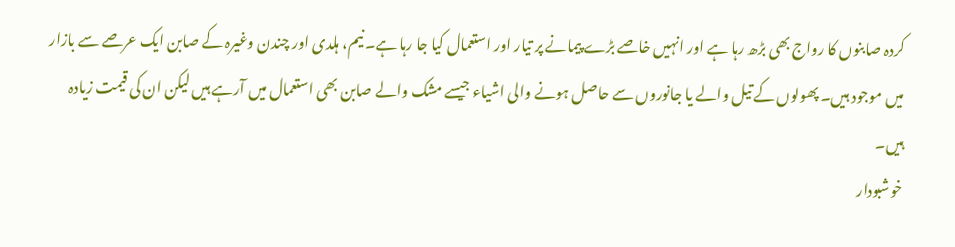کردہ صابنوں کا رواج بھی بڑھ رہا ہے اور انہیں خاصے بڑے پیمانے پر تیار اور استعمال کیا جا رہا ہے۔ نیم، ہلدی اور چندن وغیرہ کے صابن ایک عرصے سے بازار میں موجود ہیں۔ پھولوں کے تیل والے یا جانوروں سے حاصل ہونے والی اشیاء جیسے مشک والے صابن بھی استعمال میں آرہے ہیں لیکن ان کی قیمت زیادہ ہیں۔
خوشبودار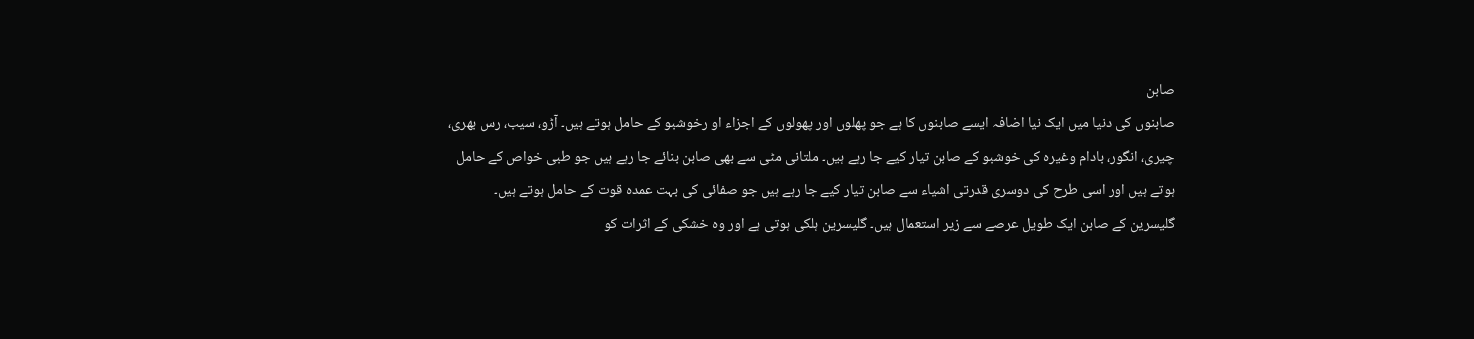صابن
صابنوں کی دنیا میں ایک نیا اضافہ ایسے صابنوں کا ہے جو پھلوں اور پھولوں کے اجزاء او رخوشبو کے حامل ہوتے ہیں۔ آڑو، سیب، رس بھری، چیری، انگور، بادام وغیرہ کی خوشبو کے صابن تیار کیے جا رہے ہیں۔ ملتانی مٹی سے بھی صابن بنائے جا رہے ہیں جو طبی خواص کے حامل ہوتے ہیں اور اسی طرح کی دوسری قدرتی اشیاء سے صابن تیار کیے جا رہے ہیں جو صفائی کی بہت عمدہ قوت کے حامل ہوتے ہیں۔
گلیسرین کے صابن ایک طویل عرصے سے زیر استعمال ہیں۔ گلیسرین ہلکی ہوتی ہے اور وہ خشکی کے اثرات کو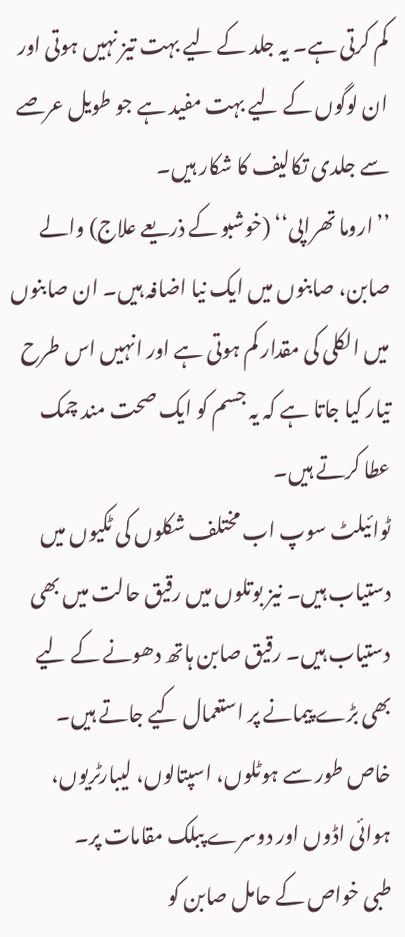کم کرتی ہے۔ یہ جلد کے لیے بہت تیز نہیں ہوتی اور ان لوگوں کے لیے بہت مفید ہے جو طویل عرصے سے جلدی تکالیف کا شکار ہیں۔
’’اروما تھراپی‘‘ (خوشبو کے ذریعے علاج) والے صابن، صابنوں میں ایک نیا اضافہ ہیں۔ ان صابنوں میں الکلی کی مقدار کم ہوتی ہے اور انہیں اس طرح تیار کیا جاتا ہے کہ یہ جسم کو ایک صحت مند چمک عطا کرتے ہیں۔
ٹوائیلٹ سوپ اب مختلف شکلوں کی ٹکیوں میں دستیاب ہیں۔ نیز بوتلوں میں رقیق حالت میں بھی دستیاب ہیں۔ رقیق صابن ہاتھ دھونے کے لیے بھی بڑے پیمانے پر استعمال کیے جاتے ہیں۔ خاص طور سے ہوٹلوں، اسپتالوں، لیبارٹریوں، ہوائی اڈوں اور دوسرے پبلک مقامات پر۔
طبی خواص کے حامل صابن کو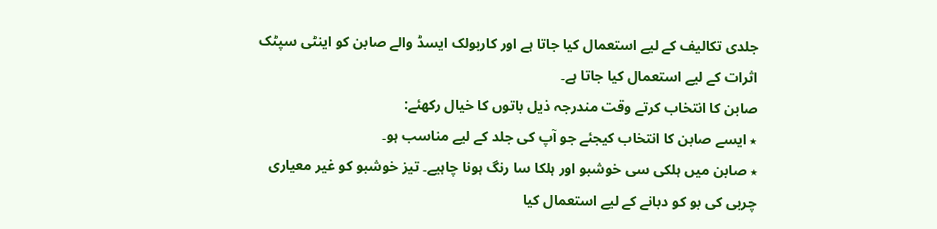جلدی تکالیف کے لیے استعمال کیا جاتا ہے اور کاربولک ایسڈ والے صابن کو اینٹی سپٹک اثرات کے لیے استعمال کیا جاتا ہے۔
صابن کا انتخاب کرتے وقت مندرجہ ذیل باتوں کا خیال رکھئے:
٭ ایسے صابن کا انتخاب کیجئے جو آپ کی جلد کے لیے مناسب ہو۔
٭ صابن میں ہلکی سی خوشبو اور ہلکا سا رنگ ہونا چاہیے۔ تیز خوشبو کو غیر معیاری چربی کی بو کو دبانے کے لیے استعمال کیا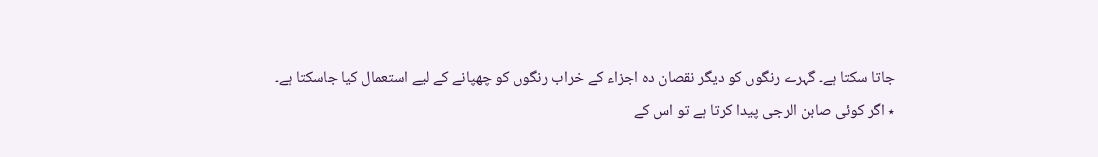جاتا سکتا ہے۔ گہرے رنگوں کو دیگر نقصان دہ اجزاء کے خراب رنگوں کو چھپانے کے لیے استعمال کیا جاسکتا ہے۔
٭ اگر کوئی صابن الرجی پیدا کرتا ہے تو اس کے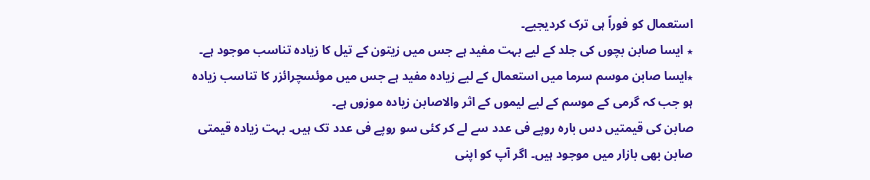استعمال کو فوراً ہی ترک کردیجیے۔
٭ ایسا صابن بچوں کی جلد کے لیے بہت مفید ہے جس میں زیتون کے تیل کا زیادہ تناسب موجود ہے۔
٭ایسا صابن موسم سرما میں استعمال کے لیے زیادہ مفید ہے جس میں موئسچرائزر کا تناسب زیادہ ہو جب کہ گرمی کے موسم کے لیے لیموں کے اثر والاصابن زیادہ موزوں ہے۔
صابن کی قیمتیں دس بارہ روپے فی عدد سے لے کر کئی سو روپے فی عدد تک ہیں۔ بہت زیادہ قیمتی صابن بھی بازار میں موجود ہیں۔ اگر آپ کو اپنی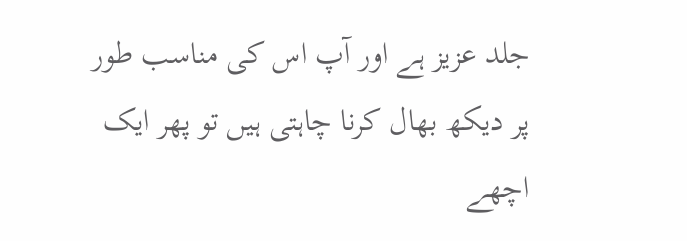جلد عزیز ہے اور آپ اس کی مناسب طور پر دیکھ بھال کرنا چاہتی ہیں تو پھر ایک اچھے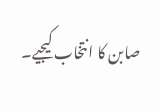صابن کا انتخاب کیجیے۔